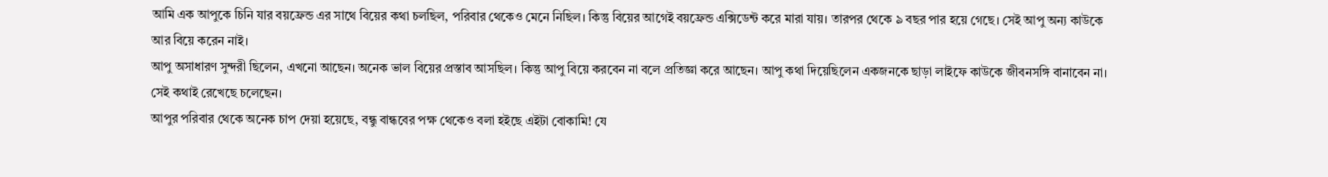আমি এক আপুকে চিনি যার বয়ফ্রেন্ড এর সাথে বিয়ের কথা চলছিল, পরিবার থেকেও মেনে নিছিল। কিন্তু বিয়ের আগেই বয়ফ্রেন্ড এক্সিডেন্ট করে মারা যায়। তারপর থেকে ৯ বছর পার হয়ে গেছে। সেই আপু অন্য কাউকে আর বিয়ে করেন নাই।
আপু অসাধারণ সুন্দরী ছিলেন, এখনো আছেন। অনেক ভাল বিয়ের প্রস্তাব আসছিল। কিন্তু আপু বিয়ে করবেন না বলে প্রতিজ্ঞা করে আছেন। আপু কথা দিয়েছিলেন একজনকে ছাড়া লাইফে কাউকে জীবনসঙ্গি বানাবেন না। সেই কথাই রেখেছে চলেছেন।
আপুর পরিবার থেকে অনেক চাপ দেয়া হয়েছে, বন্ধু বান্ধবের পক্ষ থেকেও বলা হইছে এইটা বোকামি! যে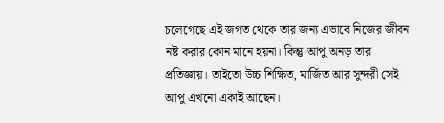চলেগেছে এই জগত থেকে তার জন্য এভাবে নিজের জীবন নষ্ট করার কোন মানে হয়না। কিন্তু আপু অনড় তার প্রতিজ্ঞায়। তাইতো উচ্চ শিক্ষিত, মার্জিত আর সুন্দরী সেই আপু এখনো একাই আছেন।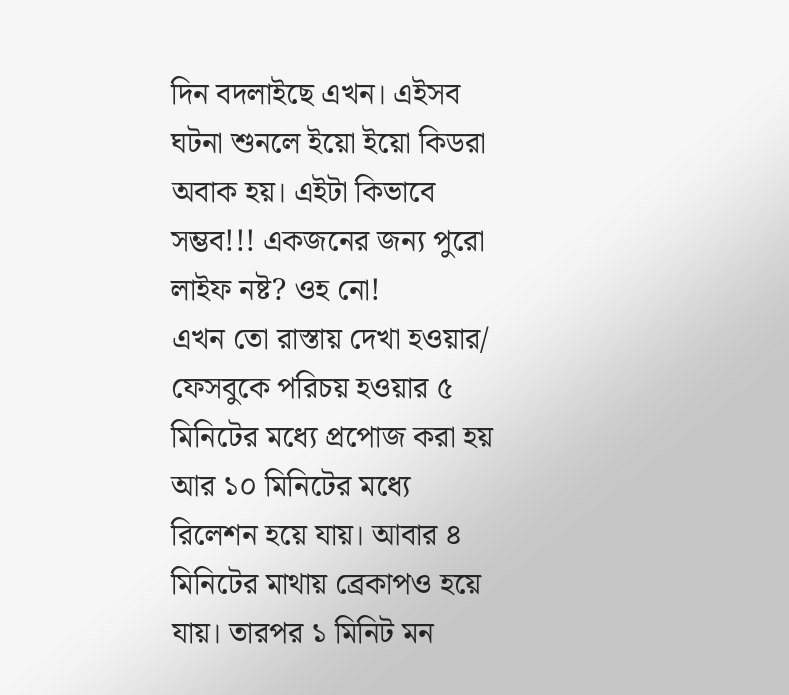দিন বদলাইছে এখন। এইসব ঘটনা শুনলে ইয়ো ইয়ো কিডরা অবাক হয়। এইটা কিভাবে সম্ভব!!! একজনের জন্য পুরো লাইফ নষ্ট? ওহ নো!
এখন তো রাস্তায় দেখা হওয়ার/ ফেসবুকে পরিচয় হওয়ার ৫ মিনিটের মধ্যে প্রপোজ করা হয় আর ১০ মিনিটের মধ্যে রিলেশন হয়ে যায়। আবার ৪ মিনিটের মাথায় ব্রেকাপও হয়ে যায়। তারপর ১ মিনিট মন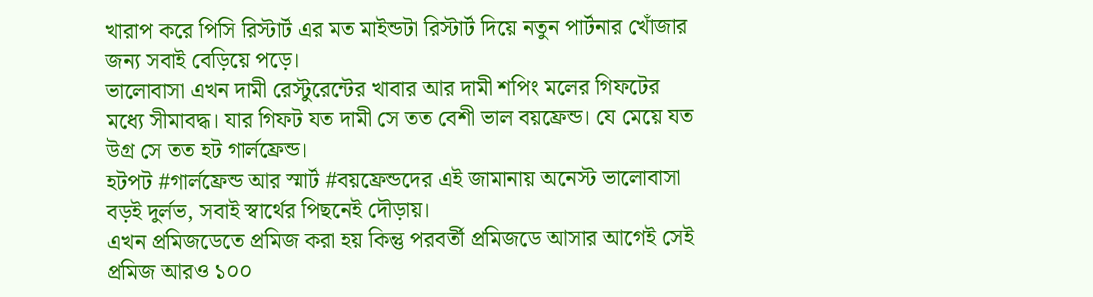খারাপ করে পিসি রিস্টার্ট এর মত মাইন্ডটা রিস্টার্ট দিয়ে নতুন পার্টনার খোঁজার জন্য সবাই বেড়িয়ে পড়ে।
ভালোবাসা এখন দামী রেস্টুরেন্টের খাবার আর দামী শপিং মলের গিফটের মধ্যে সীমাবদ্ধ। যার গিফট যত দামী সে তত বেশী ভাল বয়ফ্রেন্ড। যে মেয়ে যত উগ্র সে তত হট গার্লফ্রেন্ড।
হটপট #গার্লফ্রেন্ড আর স্মার্ট #বয়ফ্রেন্ডদের এই জামানায় অনেস্ট ভালোবাসা বড়ই দুর্লভ, সবাই স্বার্থের পিছনেই দৌড়ায়।
এখন প্রমিজডেতে প্রমিজ করা হয় কিন্তু পরবর্তী প্রমিজডে আসার আগেই সেই প্রমিজ আরও ১০০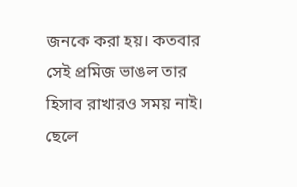জনকে করা হয়। কতবার সেই প্রমিজ ভাঙল তার হিসাব রাখারও সময় নাই। ছেলে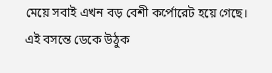মেয়ে সবাই এখন বড় বেশী কর্পোরেট হয়ে গেছে।
এই বসন্তে ডেকে উঠুক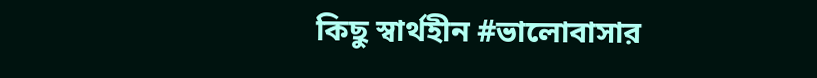কিছু স্বার্থহীন #ভালোবাসার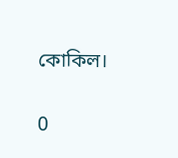কোকিল।

0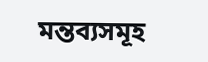মন্তব্যসমূহ